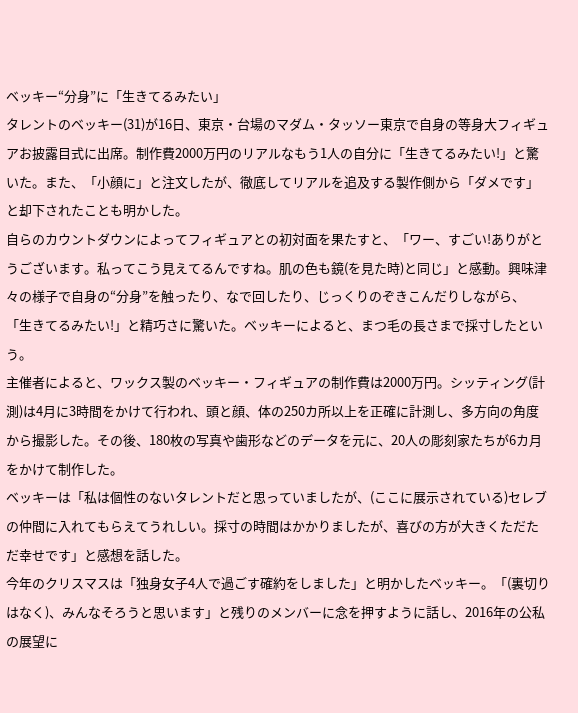ベッキー“分身”に「生きてるみたい」
タレントのベッキー(31)が16日、東京・台場のマダム・タッソー東京で自身の等身大フィギュアお披露目式に出席。制作費2000万円のリアルなもう1人の自分に「生きてるみたい!」と驚いた。また、「小顔に」と注文したが、徹底してリアルを追及する製作側から「ダメです」と却下されたことも明かした。
自らのカウントダウンによってフィギュアとの初対面を果たすと、「ワー、すごい!ありがとうございます。私ってこう見えてるんですね。肌の色も鏡(を見た時)と同じ」と感動。興味津々の様子で自身の“分身”を触ったり、なで回したり、じっくりのぞきこんだりしながら、「生きてるみたい!」と精巧さに驚いた。ベッキーによると、まつ毛の長さまで採寸したという。
主催者によると、ワックス製のベッキー・フィギュアの制作費は2000万円。シッティング(計測)は4月に3時間をかけて行われ、頭と顔、体の250カ所以上を正確に計測し、多方向の角度から撮影した。その後、180枚の写真や歯形などのデータを元に、20人の彫刻家たちが6カ月をかけて制作した。
ベッキーは「私は個性のないタレントだと思っていましたが、(ここに展示されている)セレブの仲間に入れてもらえてうれしい。採寸の時間はかかりましたが、喜びの方が大きくただただ幸せです」と感想を話した。
今年のクリスマスは「独身女子4人で過ごす確約をしました」と明かしたベッキー。「(裏切りはなく)、みんなそろうと思います」と残りのメンバーに念を押すように話し、2016年の公私の展望に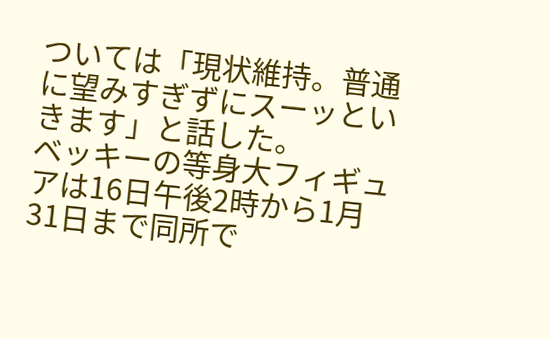ついては「現状維持。普通に望みすぎずにスーッといきます」と話した。
ベッキーの等身大フィギュアは16日午後2時から1月31日まで同所で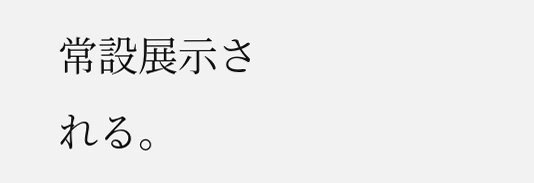常設展示される。